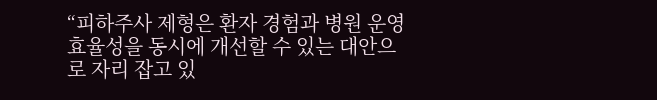“피하주사 제형은 환자 경험과 병원 운영 효율성을 동시에 개선할 수 있는 대안으로 자리 잡고 있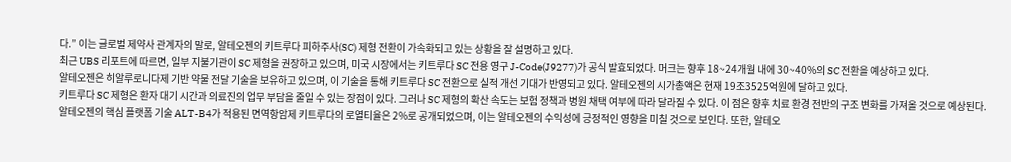다.” 이는 글로벌 제약사 관계자의 말로, 알테오젠의 키트루다 피하주사(SC) 제형 전환이 가속화되고 있는 상황을 잘 설명하고 있다.
최근 UBS 리포트에 따르면, 일부 지불기관이 SC 제형을 권장하고 있으며, 미국 시장에서는 키트루다 SC 전용 영구 J-Code(J9277)가 공식 발효되었다. 머크는 향후 18~24개월 내에 30~40%의 SC 전환을 예상하고 있다.
알테오젠은 히알루로니다제 기반 약물 전달 기술을 보유하고 있으며, 이 기술을 통해 키트루다 SC 전환으로 실적 개선 기대가 반영되고 있다. 알테오젠의 시가총액은 현재 19조3525억원에 달하고 있다.
키트루다 SC 제형은 환자 대기 시간과 의료진의 업무 부담을 줄일 수 있는 장점이 있다. 그러나 SC 제형의 확산 속도는 보험 정책과 병원 채택 여부에 따라 달라질 수 있다. 이 점은 향후 치료 환경 전반의 구조 변화를 가져올 것으로 예상된다.
알테오젠의 핵심 플랫폼 기술 ALT-B4가 적용된 면역항암제 키트루다의 로열티율은 2%로 공개되었으며, 이는 알테오젠의 수익성에 긍정적인 영향을 미칠 것으로 보인다. 또한, 알테오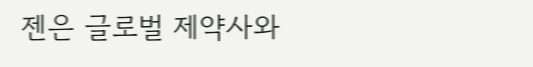젠은 글로벌 제약사와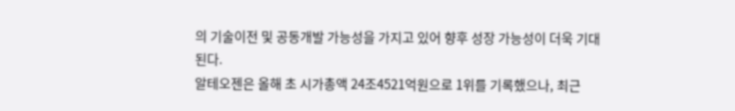의 기술이전 및 공동개발 가능성을 가지고 있어 향후 성장 가능성이 더욱 기대된다.
알테오젠은 올해 초 시가총액 24조4521억원으로 1위를 기록했으나, 최근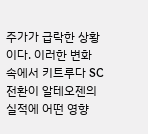주가가 급락한 상황이다. 이러한 변화 속에서 키트루다 SC 전환이 알테오젠의 실적에 어떤 영향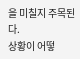을 미칠지 주목된다.
상황이 어떻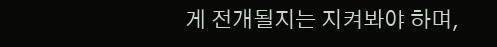게 전개될지는 지켜봐야 하며,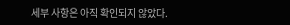세부 사항은 아직 확인되지 않았다.